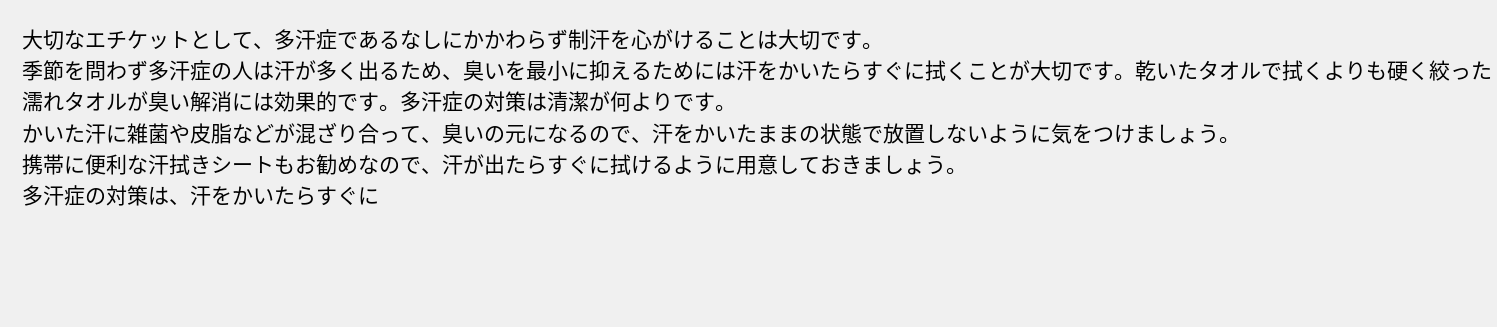大切なエチケットとして、多汗症であるなしにかかわらず制汗を心がけることは大切です。
季節を問わず多汗症の人は汗が多く出るため、臭いを最小に抑えるためには汗をかいたらすぐに拭くことが大切です。乾いたタオルで拭くよりも硬く絞った濡れタオルが臭い解消には効果的です。多汗症の対策は清潔が何よりです。
かいた汗に雑菌や皮脂などが混ざり合って、臭いの元になるので、汗をかいたままの状態で放置しないように気をつけましょう。
携帯に便利な汗拭きシートもお勧めなので、汗が出たらすぐに拭けるように用意しておきましょう。
多汗症の対策は、汗をかいたらすぐに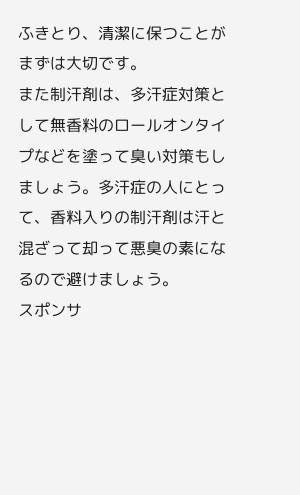ふきとり、清潔に保つことがまずは大切です。
また制汗剤は、多汗症対策として無香料のロールオンタイプなどを塗って臭い対策もしましょう。多汗症の人にとって、香料入りの制汗剤は汗と混ざって却って悪臭の素になるので避けましょう。
スポンサ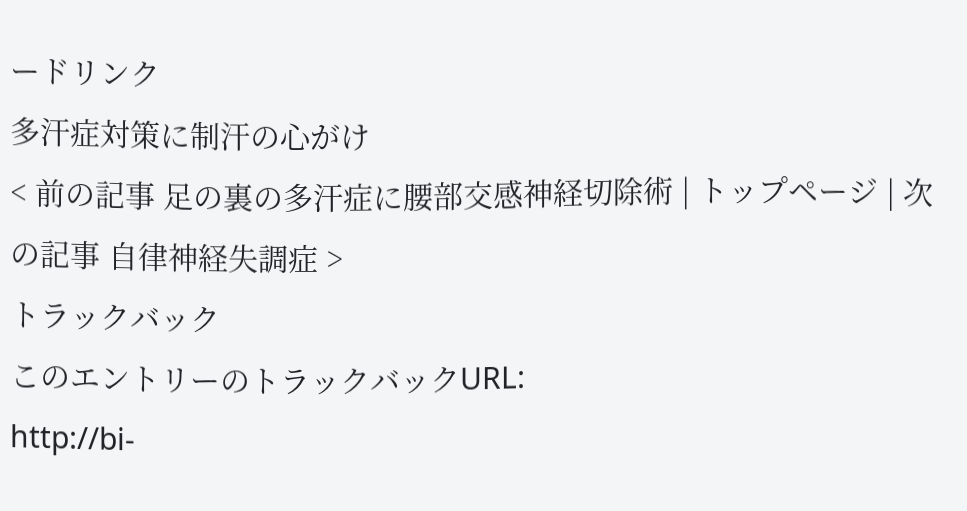ードリンク
多汗症対策に制汗の心がけ
< 前の記事 足の裏の多汗症に腰部交感神経切除術 | トップページ | 次の記事 自律神経失調症 >
トラックバック
このエントリーのトラックバックURL:
http://bi-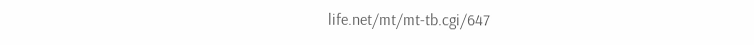life.net/mt/mt-tb.cgi/647